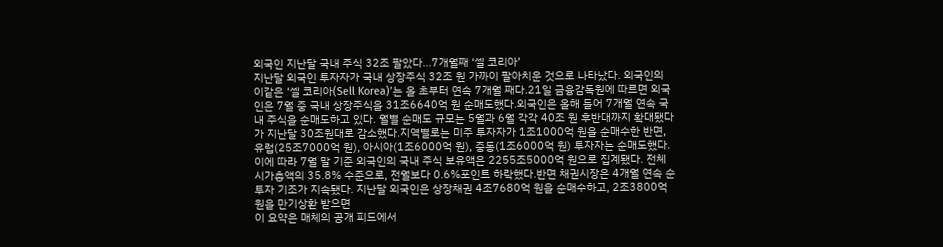외국인 지난달 국내 주식 32조 팔았다…7개월째 ‘셀 코리아’
지난달 외국인 투자자가 국내 상장주식 32조 원 가까이 팔아치운 것으로 나타났다. 외국인의 이같은 ‘셀 코리아(Sell Korea)’는 올 초부터 연속 7개월 째다.21일 금융감독원에 따르면 외국인은 7월 중 국내 상장주식을 31조6640억 원 순매도했다.외국인은 올해 들어 7개월 연속 국내 주식을 순매도하고 있다. 월별 순매도 규모는 5월과 6월 각각 40조 원 후반대까지 확대됐다가 지난달 30조원대로 감소했다.지역별로는 미주 투자자가 1조1000억 원을 순매수한 반면, 유럽(25조7000억 원), 아시아(1조6000억 원), 중동(1조6000억 원) 투자자는 순매도했다.이에 따라 7월 말 기준 외국인의 국내 주식 보유액은 2255조5000억 원으로 집계됐다. 전체 시가총액의 35.8% 수준으로, 전월보다 0.6%포인트 하락했다.반면 채권시장은 4개월 연속 순투자 기조가 지속됐다. 지난달 외국인은 상장채권 4조7680억 원을 순매수하고, 2조3800억 원을 만기상환 받으면
이 요약은 매체의 공개 피드에서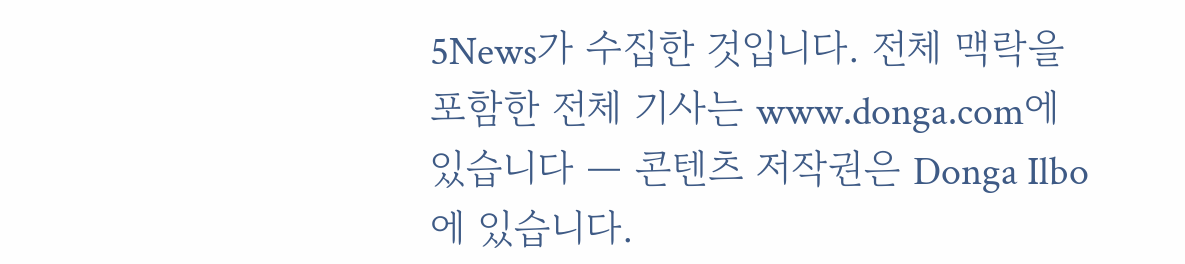5News가 수집한 것입니다. 전체 맥락을 포함한 전체 기사는 www.donga.com에 있습니다 — 콘텐츠 저작권은 Donga Ilbo에 있습니다.